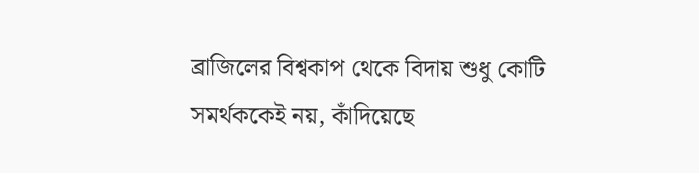ব্রাজিলের বিশ্বকাপ থেকে বিদায় শুধু কোটি সমর্থককেই নয়, কাঁদিয়েছে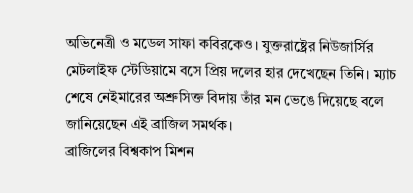অভিনেত্রী ও মডেল সাফা কবিরকেও। যুক্তরাষ্ট্রের নিউজার্সির মেটলাইফ স্টেডিয়ামে বসে প্রিয় দলের হার দেখেছেন তিনি। ম্যাচ শেষে নেইমারের অশ্রুসিক্ত বিদায় তাঁর মন ভেঙে দিয়েছে বলে জানিয়েছেন এই ব্রাজিল সমর্থক।
ব্রাজিলের বিশ্বকাপ মিশন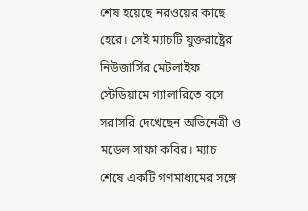শেষ হয়েছে নরওয়ের কাছে হেরে। সেই ম্যাচটি যুক্তরাষ্ট্রের নিউজার্সির মেটলাইফ স্টেডিয়ামে গ্যালারিতে বসে সরাসরি দেখেছেন অভিনেত্রী ও মডেল সাফা কবির। ম্যাচ শেষে একটি গণমাধ্যমের সঙ্গে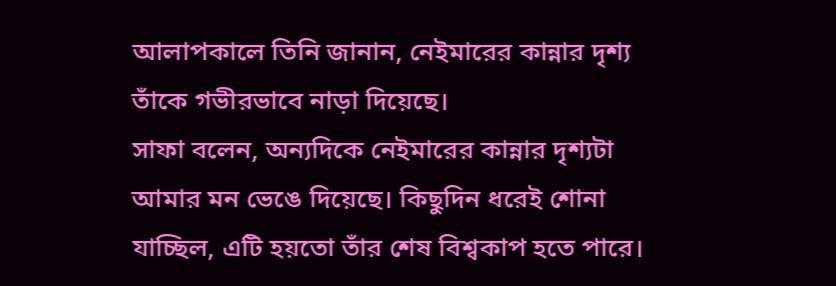আলাপকালে তিনি জানান, নেইমারের কান্নার দৃশ্য তাঁকে গভীরভাবে নাড়া দিয়েছে।
সাফা বলেন, অন্যদিকে নেইমারের কান্নার দৃশ্যটা আমার মন ভেঙে দিয়েছে। কিছুদিন ধরেই শোনা যাচ্ছিল, এটি হয়তো তাঁর শেষ বিশ্বকাপ হতে পারে।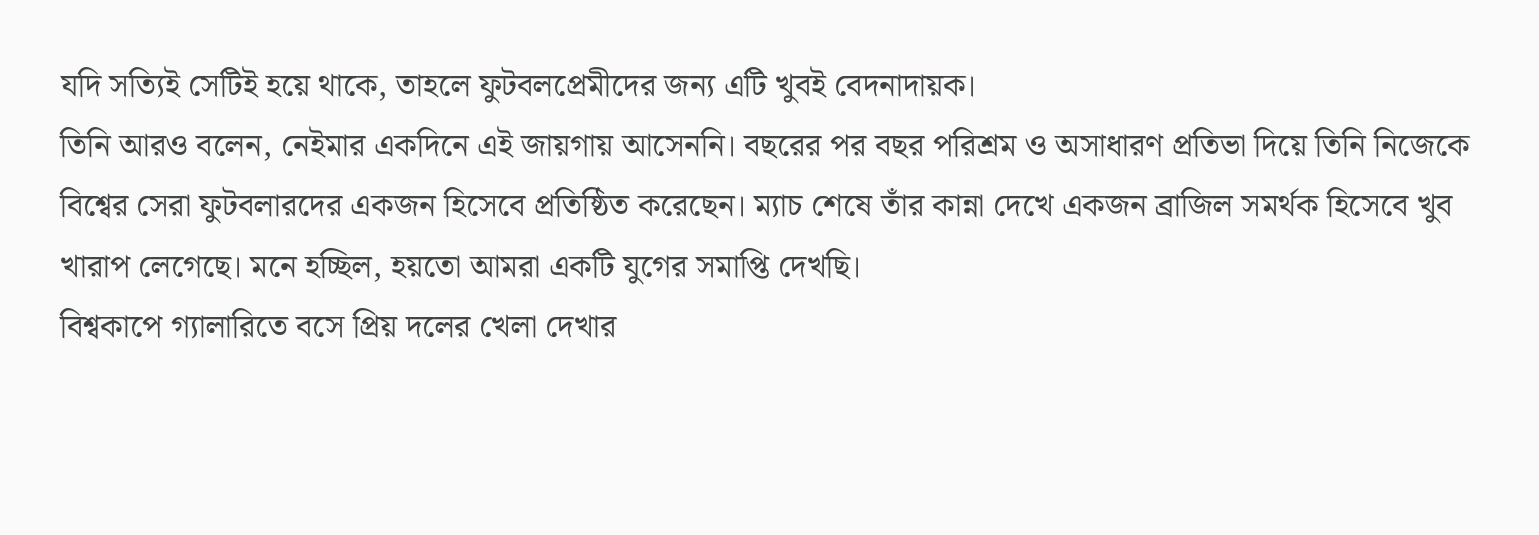যদি সত্যিই সেটিই হয়ে থাকে, তাহলে ফুটবলপ্রেমীদের জন্য এটি খুবই বেদনাদায়ক।
তিনি আরও বলেন, নেইমার একদিনে এই জায়গায় আসেননি। বছরের পর বছর পরিশ্রম ও অসাধারণ প্রতিভা দিয়ে তিনি নিজেকে বিশ্বের সেরা ফুটবলারদের একজন হিসেবে প্রতিষ্ঠিত করেছেন। ম্যাচ শেষে তাঁর কান্না দেখে একজন ব্রাজিল সমর্থক হিসেবে খুব খারাপ লেগেছে। মনে হচ্ছিল, হয়তো আমরা একটি যুগের সমাপ্তি দেখছি।
বিশ্বকাপে গ্যালারিতে বসে প্রিয় দলের খেলা দেখার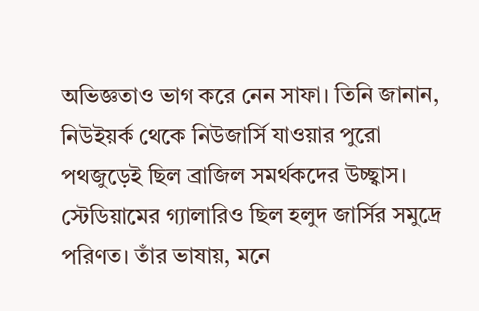অভিজ্ঞতাও ভাগ করে নেন সাফা। তিনি জানান, নিউইয়র্ক থেকে নিউজার্সি যাওয়ার পুরো পথজুড়েই ছিল ব্রাজিল সমর্থকদের উচ্ছ্বাস। স্টেডিয়ামের গ্যালারিও ছিল হলুদ জার্সির সমুদ্রে পরিণত। তাঁর ভাষায়, মনে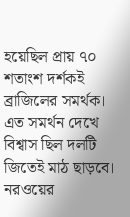হয়েছিল প্রায় ৭০ শতাংশ দর্শকই ব্রাজিলের সমর্থক। এত সমর্থন দেখে বিশ্বাস ছিল দলটি জিতেই মাঠ ছাড়বে।
নরওয়ের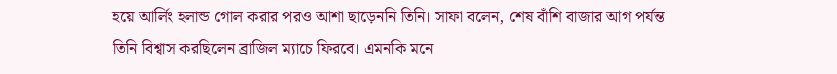হয়ে আর্লিং হলান্ড গোল করার পরও আশা ছাড়েননি তিনি। সাফা বলেন, শেষ বাঁশি বাজার আগ পর্যন্ত তিনি বিশ্বাস করছিলেন ব্রাজিল ম্যাচে ফিরবে। এমনকি মনে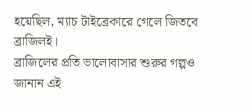হয়েছিল, ম্যাচ টাইব্রেকারে গেলে জিতবে ব্রাজিলই।
ব্রাজিলের প্রতি ভালোবাসার শুরুর গল্পও জানান এই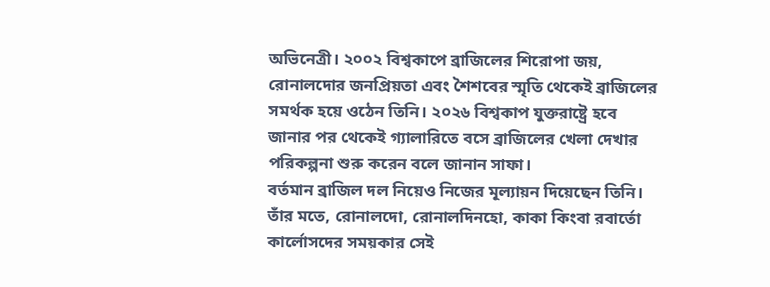অভিনেত্রী। ২০০২ বিশ্বকাপে ব্রাজিলের শিরোপা জয়, রোনালদোর জনপ্রিয়তা এবং শৈশবের স্মৃতি থেকেই ব্রাজিলের সমর্থক হয়ে ওঠেন তিনি। ২০২৬ বিশ্বকাপ যুক্তরাষ্ট্রে হবে জানার পর থেকেই গ্যালারিতে বসে ব্রাজিলের খেলা দেখার পরিকল্পনা শুরু করেন বলে জানান সাফা।
বর্তমান ব্রাজিল দল নিয়েও নিজের মূল্যায়ন দিয়েছেন তিনি। তাঁর মতে, রোনালদো, রোনালদিনহো, কাকা কিংবা রবার্তো কার্লোসদের সময়কার সেই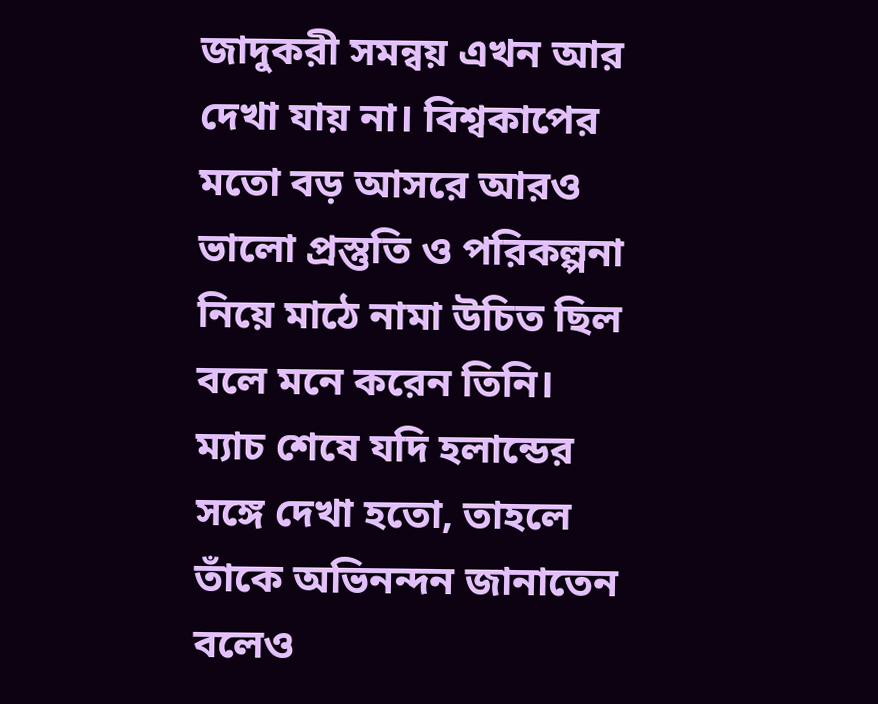জাদুকরী সমন্বয় এখন আর দেখা যায় না। বিশ্বকাপের মতো বড় আসরে আরও ভালো প্রস্তুতি ও পরিকল্পনা নিয়ে মাঠে নামা উচিত ছিল বলে মনে করেন তিনি।
ম্যাচ শেষে যদি হলান্ডের সঙ্গে দেখা হতো, তাহলে তাঁকে অভিনন্দন জানাতেন বলেও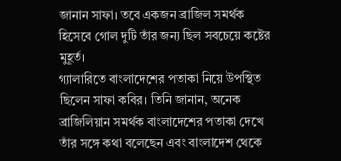জানান সাফা। তবে একজন ব্রাজিল সমর্থক হিসেবে গোল দুটি তাঁর জন্য ছিল সবচেয়ে কষ্টের মুহূর্ত।
গ্যালারিতে বাংলাদেশের পতাকা নিয়ে উপস্থিত ছিলেন সাফা কবির। তিনি জানান, অনেক ব্রাজিলিয়ান সমর্থক বাংলাদেশের পতাকা দেখে তাঁর সঙ্গে কথা বলেছেন এবং বাংলাদেশ থেকে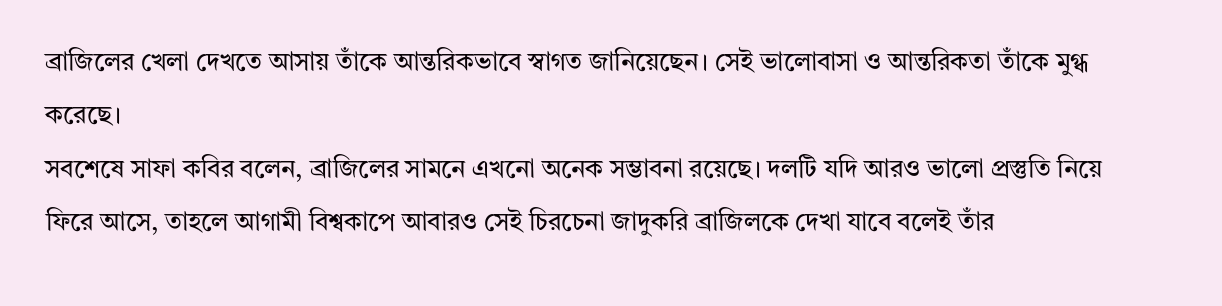ব্রাজিলের খেলা দেখতে আসায় তাঁকে আন্তরিকভাবে স্বাগত জানিয়েছেন। সেই ভালোবাসা ও আন্তরিকতা তাঁকে মুগ্ধ করেছে।
সবশেষে সাফা কবির বলেন, ব্রাজিলের সামনে এখনো অনেক সম্ভাবনা রয়েছে। দলটি যদি আরও ভালো প্রস্তুতি নিয়ে ফিরে আসে, তাহলে আগামী বিশ্বকাপে আবারও সেই চিরচেনা জাদুকরি ব্রাজিলকে দেখা যাবে বলেই তাঁর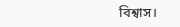বিশ্বাস।